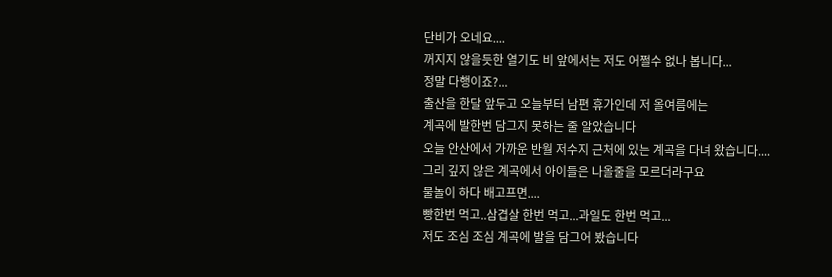단비가 오네요....
꺼지지 않을듯한 열기도 비 앞에서는 저도 어쩔수 없나 봅니다...
정말 다행이죠?...
출산을 한달 앞두고 오늘부터 남편 휴가인데 저 올여름에는
계곡에 발한번 담그지 못하는 줄 알았습니다
오늘 안산에서 가까운 반월 저수지 근처에 있는 계곡을 다녀 왔습니다....
그리 깊지 않은 계곡에서 아이들은 나올줄을 모르더라구요
물놀이 하다 배고프면....
빵한번 먹고..삼겹살 한번 먹고...과일도 한번 먹고...
저도 조심 조심 계곡에 발을 담그어 봤습니다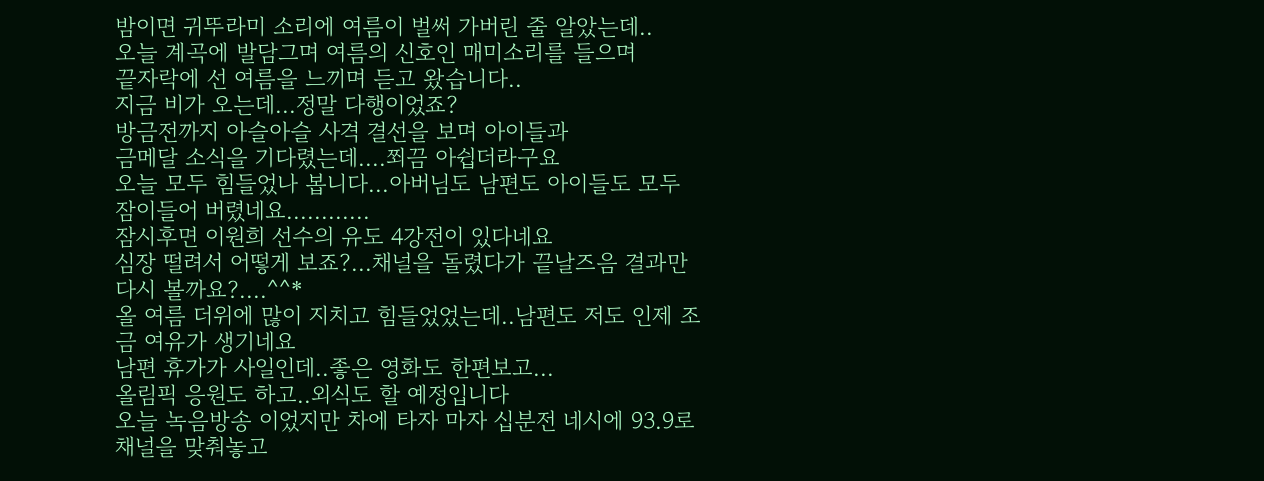밤이면 귀뚜라미 소리에 여름이 벌써 가버린 줄 알았는데..
오늘 계곡에 발담그며 여름의 신호인 매미소리를 들으며
끝자락에 선 여름을 느끼며 듣고 왔습니다..
지금 비가 오는데...정말 다행이었죠?
방금전까지 아슬아슬 사격 결선을 보며 아이들과
금메달 소식을 기다렸는데....쬐끔 아쉽더라구요
오늘 모두 힘들었나 봅니다...아버님도 남편도 아이들도 모두 잠이들어 버렸네요............
잠시후면 이원희 선수의 유도 4강전이 있다네요
심장 떨려서 어떻게 보죠?...채널을 돌렸다가 끝날즈음 결과만 다시 볼까요?....^^*
올 여름 더위에 많이 지치고 힘들었었는데..남편도 저도 인제 조금 여유가 생기네요
남편 휴가가 사일인데..좋은 영화도 한편보고...
올림픽 응원도 하고..외식도 할 예정입니다
오늘 녹음방송 이었지만 차에 타자 마자 십분전 네시에 93.9로 채널을 맞춰놓고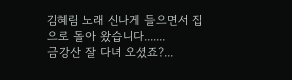김혜림 노래 신나게 들으면서 집으로 돌아 왔습니다.......
금강산 잘 다녀 오셨죠?...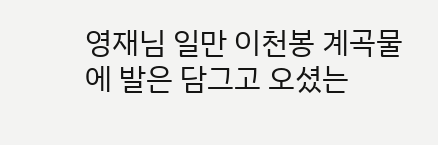영재님 일만 이천봉 계곡물에 발은 담그고 오셨는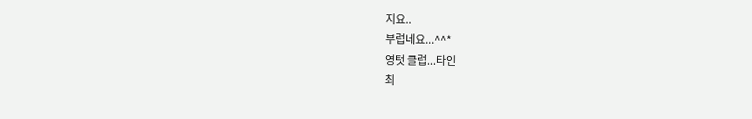지요..
부럽네요...^^*
영텃 클럽...타인
최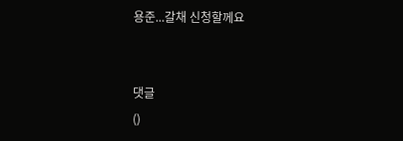용준...갈채 신청할께요


댓글
()